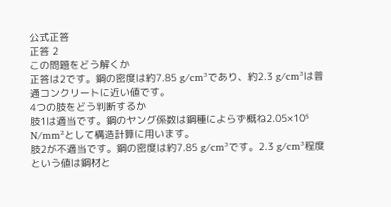公式正答
正答 2
この問題をどう解くか
正答は2です。鋼の密度は約7.85 g/cm³であり、約2.3 g/cm³は普通コンクリートに近い値です。
4つの肢をどう判断するか
肢1は適当です。鋼のヤング係数は鋼種によらず概ね2.05×10⁵ N/mm²として構造計算に用います。
肢2が不適当です。鋼の密度は約7.85 g/cm³です。2.3 g/cm³程度という値は鋼材と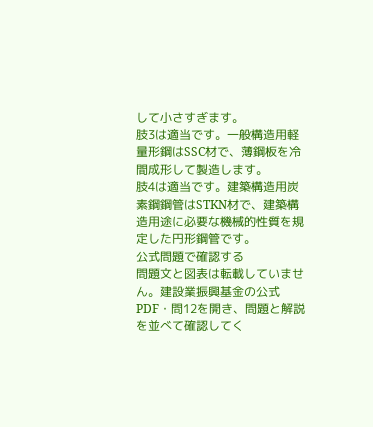して小さすぎます。
肢3は適当です。一般構造用軽量形鋼はSSC材で、薄鋼板を冷間成形して製造します。
肢4は適当です。建築構造用炭素鋼鋼管はSTKN材で、建築構造用途に必要な機械的性質を規定した円形鋼管です。
公式問題で確認する
問題文と図表は転載していません。建設業振興基金の公式PDF・問12を開き、問題と解説を並べて確認してく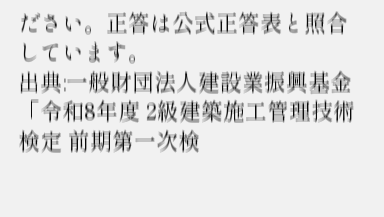ださい。正答は公式正答表と照合しています。
出典:一般財団法人建設業振興基金「令和8年度 2級建築施工管理技術検定 前期第一次検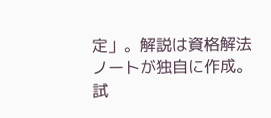定」。解説は資格解法ノートが独自に作成。試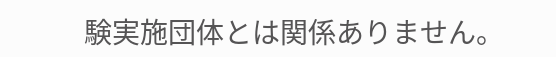験実施団体とは関係ありません。